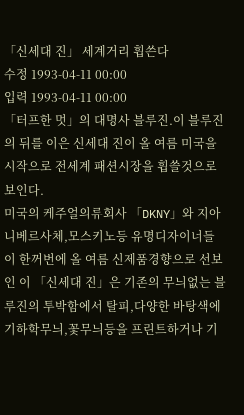「신세대 진」 세계거리 휩쓴다
수정 1993-04-11 00:00
입력 1993-04-11 00:00
「터프한 멋」의 대명사 블루진.이 블루진의 뒤를 이은 신세대 진이 올 여름 미국을 시작으로 전세계 패션시장을 휩쓸것으로 보인다.
미국의 케주얼의류회사 「DKNY」와 지아니베르사체,모스키노등 유명디자이너들이 한꺼번에 올 여름 신제품경향으로 선보인 이 「신세대 진」은 기존의 무늬없는 블루진의 투박함에서 탈피,다양한 바탕색에 기하학무늬,꽃무늬등을 프린트하거나 기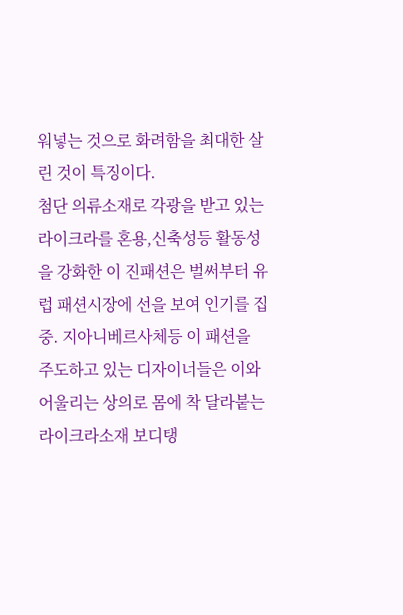워넣는 것으로 화려함을 최대한 살린 것이 특징이다.
첨단 의류소재로 각광을 받고 있는 라이크라를 혼용,신축성등 활동성을 강화한 이 진패션은 벌써부터 유럽 패션시장에 선을 보여 인기를 집중. 지아니베르사체등 이 패션을 주도하고 있는 디자이너들은 이와 어울리는 상의로 몸에 착 달라붙는 라이크라소재 보디탱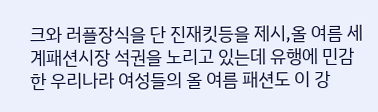크와 러플장식을 단 진재킷등을 제시,올 여름 세계패션시장 석권을 노리고 있는데 유행에 민감한 우리나라 여성들의 올 여름 패션도 이 강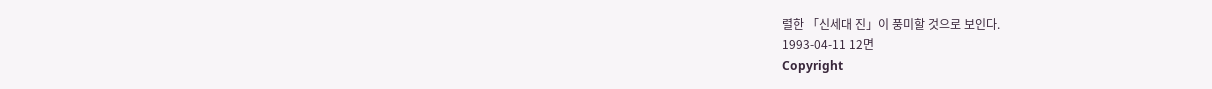렬한 「신세대 진」이 풍미할 것으로 보인다.
1993-04-11 12면
Copyright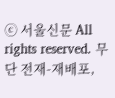ⓒ 서울신문 All rights reserved. 무단 전재-재배포,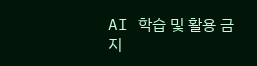AI 학습 및 활용 금지